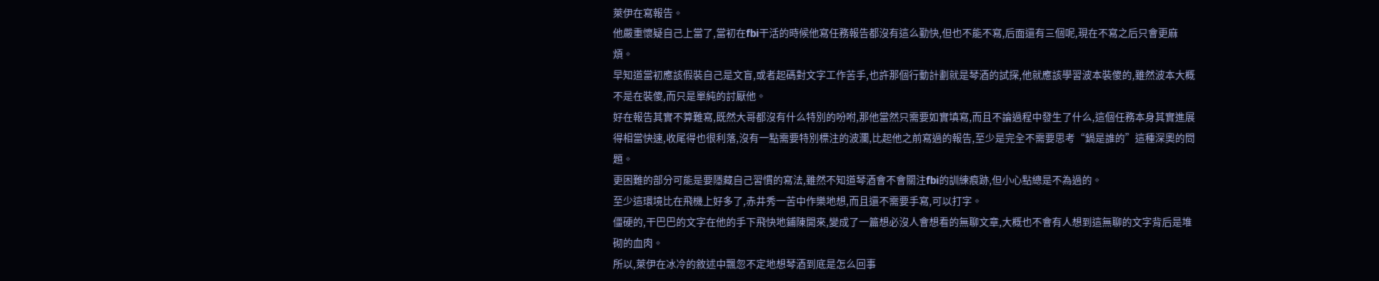萊伊在寫報告。
他嚴重懷疑自己上當了,當初在fbi干活的時候他寫任務報告都沒有這么勤快,但也不能不寫,后面還有三個呢,現在不寫之后只會更麻煩。
早知道當初應該假裝自己是文盲,或者起碼對文字工作苦手,也許那個行動計劃就是琴酒的試探,他就應該學習波本裝傻的,雖然波本大概不是在裝傻,而只是單純的討厭他。
好在報告其實不算難寫,既然大哥都沒有什么特別的吩咐,那他當然只需要如實填寫,而且不論過程中發生了什么,這個任務本身其實進展得相當快速,收尾得也很利落,沒有一點需要特別標注的波瀾,比起他之前寫過的報告,至少是完全不需要思考“鍋是誰的”這種深奧的問題。
更困難的部分可能是要隱藏自己習慣的寫法,雖然不知道琴酒會不會關注fbi的訓練痕跡,但小心點總是不為過的。
至少這環境比在飛機上好多了,赤井秀一苦中作樂地想,而且還不需要手寫,可以打字。
僵硬的,干巴巴的文字在他的手下飛快地鋪陳開來,變成了一篇想必沒人會想看的無聊文章,大概也不會有人想到這無聊的文字背后是堆砌的血肉。
所以,萊伊在冰冷的敘述中飄忽不定地想琴酒到底是怎么回事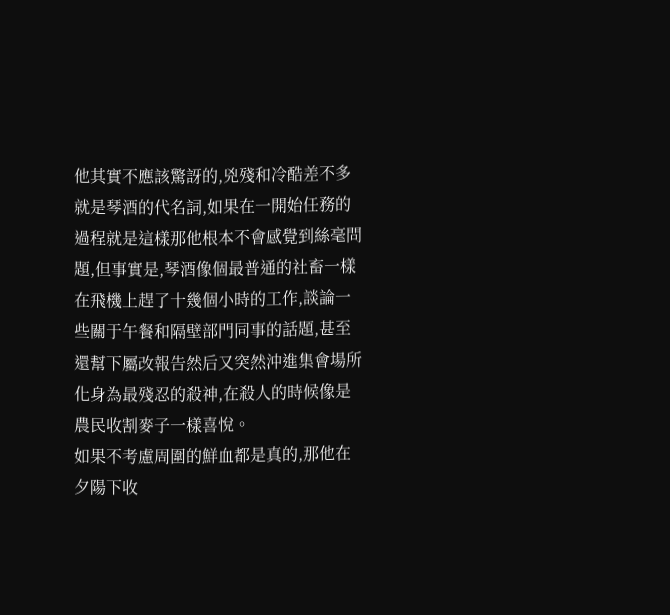他其實不應該驚訝的,兇殘和冷酷差不多就是琴酒的代名詞,如果在一開始任務的過程就是這樣那他根本不會感覺到絲毫問題,但事實是,琴酒像個最普通的社畜一樣在飛機上趕了十幾個小時的工作,談論一些關于午餐和隔壁部門同事的話題,甚至還幫下屬改報告然后又突然沖進集會場所化身為最殘忍的殺神,在殺人的時候像是農民收割麥子一樣喜悅。
如果不考慮周圍的鮮血都是真的,那他在夕陽下收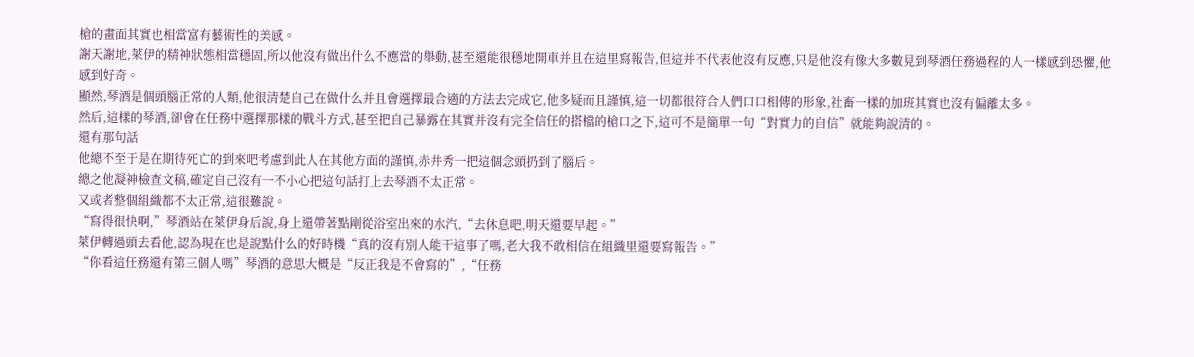槍的畫面其實也相當富有藝術性的美感。
謝天謝地,萊伊的精神狀態相當穩固,所以他沒有做出什么不應當的舉動,甚至還能很穩地開車并且在這里寫報告,但這并不代表他沒有反應,只是他沒有像大多數見到琴酒任務過程的人一樣感到恐懼,他感到好奇。
顯然,琴酒是個頭腦正常的人類,他很清楚自己在做什么并且會選擇最合適的方法去完成它,他多疑而且謹慎,這一切都很符合人們口口相傳的形象,社畜一樣的加班其實也沒有偏離太多。
然后,這樣的琴酒,卻會在任務中選擇那樣的戰斗方式,甚至把自己暴露在其實并沒有完全信任的搭檔的槍口之下,這可不是簡單一句“對實力的自信”就能夠說清的。
還有那句話
他總不至于是在期待死亡的到來吧考慮到此人在其他方面的謹慎,赤井秀一把這個念頭扔到了腦后。
總之他凝神檢查文稿,確定自己沒有一不小心把這句話打上去琴酒不太正常。
又或者整個組織都不太正常,這很難說。
“寫得很快啊,”琴酒站在萊伊身后說,身上還帶著點剛從浴室出來的水汽,“去休息吧,明天還要早起。”
萊伊轉過頭去看他,認為現在也是說點什么的好時機“真的沒有別人能干這事了嗎,老大我不敢相信在組織里還要寫報告。”
“你看這任務還有第三個人嗎”琴酒的意思大概是“反正我是不會寫的”,“任務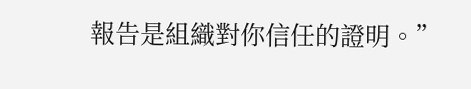報告是組織對你信任的證明。”